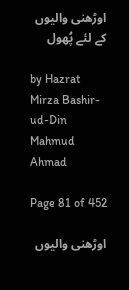اوڑھنی والیوں کے لئے پُھول

by Hazrat Mirza Bashir-ud-Din Mahmud Ahmad

Page 81 of 452

اوڑھنی والیوں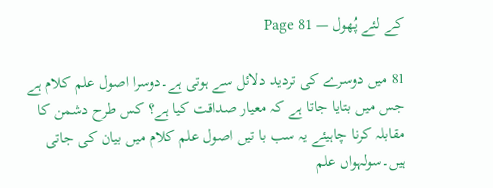کے لئے پُھول — Page 81

81 میں دوسرے کی تردید دلائل سے ہوتی ہے۔دوسرا اصول علم کلام ہے جس میں بتایا جاتا ہے کہ معیار صداقت کیا ہے؟ کس طرح دشمن کا مقابلہ کرنا چاہیئے یہ سب با تیں اصول علم کلام میں بیان کی جاتی ہیں۔سولہواں علم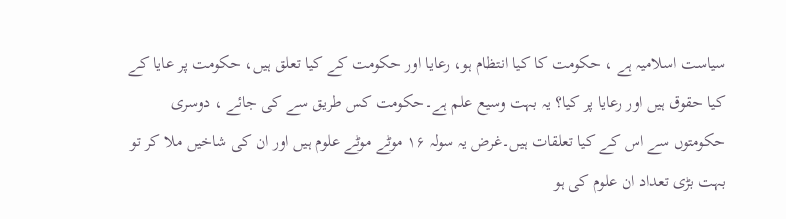سیاست اسلامیہ ہے ، حکومت کا کیا انتظام ہو، رعایا اور حکومت کے کیا تعلق ہیں، حکومت پر عایا کے کیا حقوق ہیں اور رعایا پر کیا؟ یہ بہت وسیع علم ہے۔حکومت کس طریق سے کی جائے ، دوسری حکومتوں سے اس کے کیا تعلقات ہیں۔غرض یہ سولہ ۱۶ موٹے موٹے علوم ہیں اور ان کی شاخیں ملا کر تو بہت بڑی تعداد ان علوم کی ہو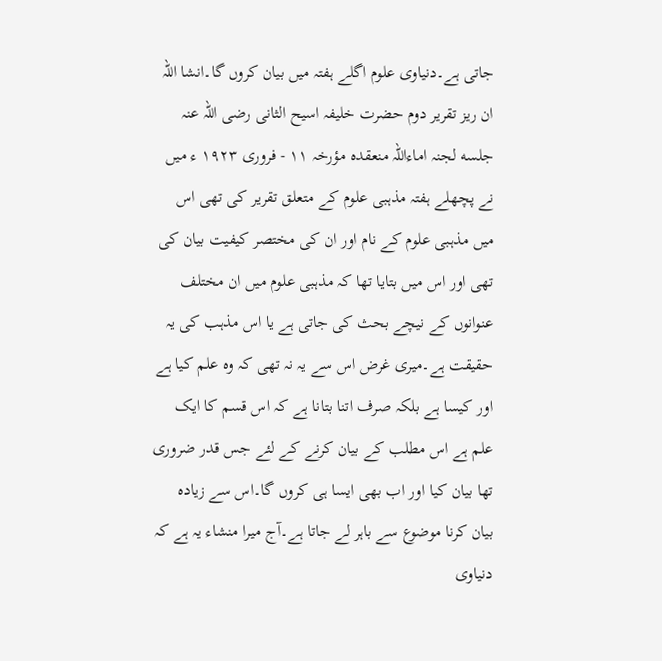جاتی ہے۔دنیاوی علوم اگلے ہفتہ میں بیان کروں گا۔انشا اللہ ان ریز تقریر دوم حضرت خلیفہ اسیح الثانی رضی اللہ عنہ جلسه لجنہ اماءاللہ منعقده مؤرخہ ۱۱ - فروری ۱۹۲۳ ء میں نے پچھلے ہفتہ مذہبی علوم کے متعلق تقریر کی تھی اس میں مذہبی علوم کے نام اور ان کی مختصر کیفیت بیان کی تھی اور اس میں بتایا تھا کہ مذہبی علوم میں ان مختلف عنوانوں کے نیچے بحث کی جاتی ہے یا اس مذہب کی یہ حقیقت ہے۔میری غرض اس سے یہ نہ تھی کہ وہ علم کیا ہے اور کیسا ہے بلکہ صرف اتنا بتانا ہے کہ اس قسم کا ایک علم ہے اس مطلب کے بیان کرنے کے لئے جس قدر ضروری تھا بیان کیا اور اب بھی ایسا ہی کروں گا۔اس سے زیادہ بیان کرنا موضوع سے باہر لے جاتا ہے۔آج میرا منشاء یہ ہے کہ دنیاوی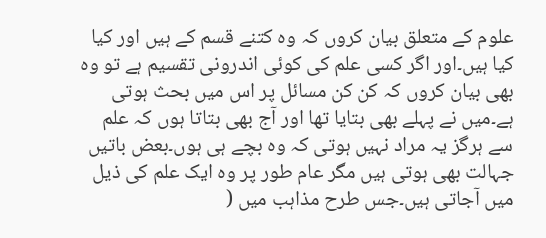علوم کے متعلق بیان کروں کہ وہ کتنے قسم کے ہیں اور کیا کیا ہیں۔اور اگر کسی علم کی کوئی اندرونی تقسیم ہے تو وہ بھی بیان کروں کہ کن کن مسائل پر اس میں بحث ہوتی ہے۔میں نے پہلے بھی بتایا تھا اور آج بھی بتاتا ہوں کہ علم سے ہرگز یہ مراد نہیں ہوتی کہ وہ بچے ہی ہوں۔بعض باتیں جہالت بھی ہوتی ہیں مگر عام طور پر وہ ایک علم کی ذیل میں آجاتی ہیں۔جس طرح مذاہب میں (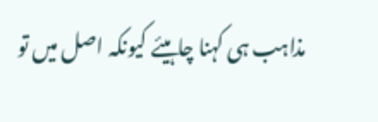مذاہب ہی کہنا چاہیئے کیونکہ اصل میں تو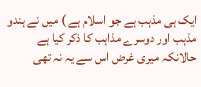ایک ہی مذہب ہے جو اسلام ہے ) میں نے ہندو مذہب اور دوسرے مذاہب کا ذکر کیا ہے حالانکہ میری غرض اس سے یہ نہ تھی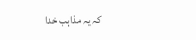کہ یہ مذاہب خدا